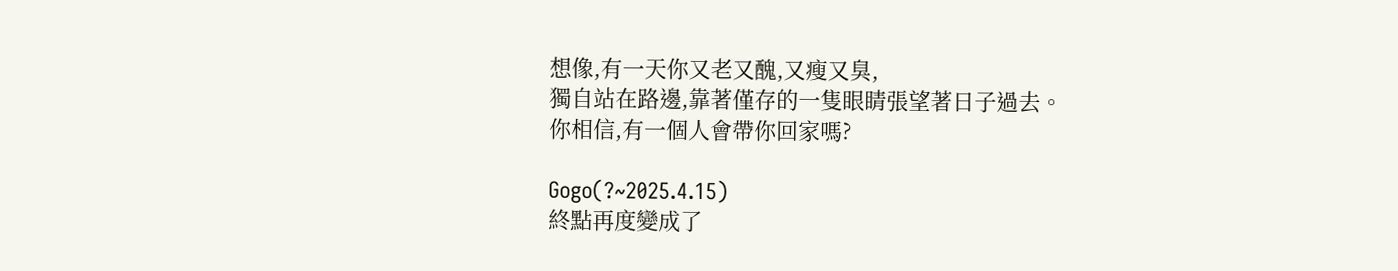想像,有一天你又老又醜,又瘦又臭,
獨自站在路邊,靠著僅存的一隻眼睛張望著日子過去。
你相信,有一個人會帶你回家嗎?

Gogo(?~2025.4.15)
終點再度變成了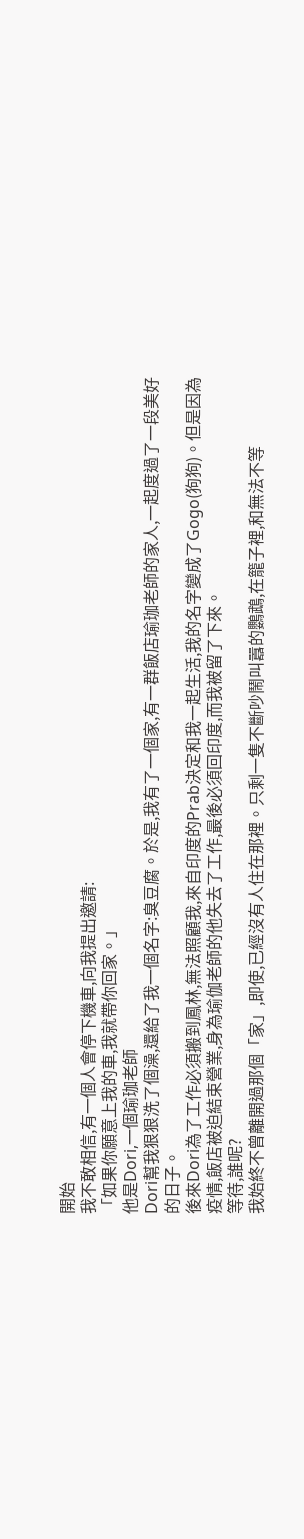開始
我不敢相信,有一個人會停下機車,向我提出邀請:
「如果你願意上我的車,我就帶你回家。」
他是Dori,一個瑜珈老師
Dori幫我狠狠洗了個澡,還給了我一個名字:臭豆腐。於是,我有了一個家,有一群飯店瑜珈老師的家人,一起度過了一段美好的日子。
後來Dori為了工作必須搬到鳳林,無法照顧我,來自印度的Prab決定和我一起生活,我的名字變成了Gogo(狗狗)。但是因為疫情,飯店被迫結束營業,身為瑜伽老師的他失去了工作,最後必須回印度,而我被留了下來。
等待,誰呢?
我始終不曾離開過那個「家」,即使,已經沒有人住在那裡。只剩一隻不斷吵鬧叫囂的鸚鵡,在籠子裡,和無法不等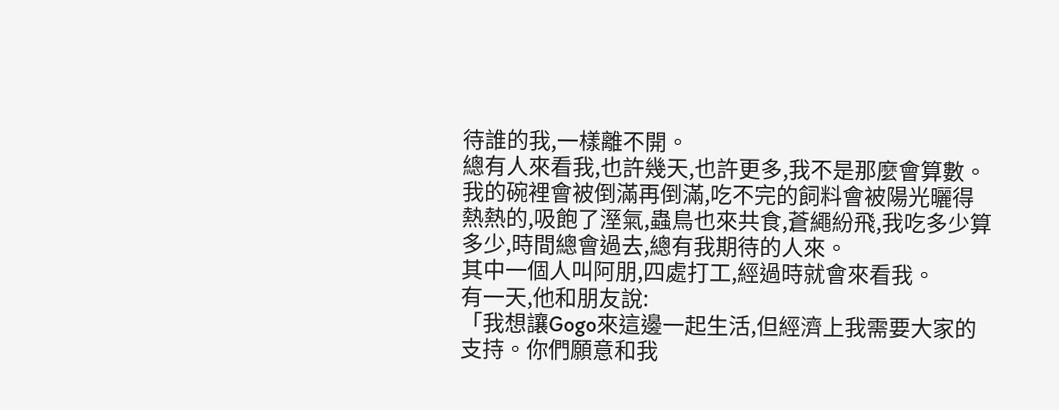待誰的我,一樣離不開。
總有人來看我,也許幾天,也許更多,我不是那麼會算數。我的碗裡會被倒滿再倒滿,吃不完的飼料會被陽光曬得熱熱的,吸飽了溼氣,蟲鳥也來共食,蒼繩紛飛,我吃多少算多少,時間總會過去,總有我期待的人來。
其中一個人叫阿朋,四處打工,經過時就會來看我。
有一天,他和朋友說:
「我想讓Gogo來這邊一起生活,但經濟上我需要大家的支持。你們願意和我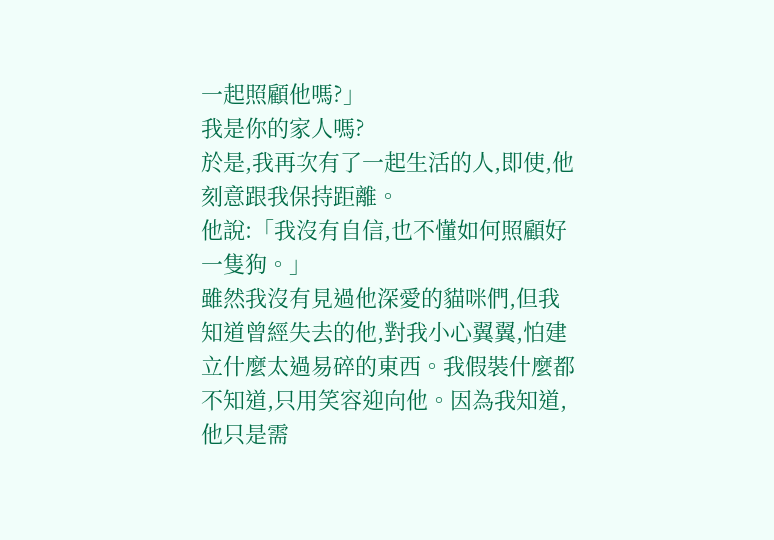一起照顧他嗎?」
我是你的家人嗎?
於是,我再次有了一起生活的人,即使,他刻意跟我保持距離。
他說:「我沒有自信,也不懂如何照顧好一隻狗。」
雖然我沒有見過他深愛的貓咪們,但我知道曾經失去的他,對我小心翼翼,怕建立什麼太過易碎的東西。我假裝什麼都不知道,只用笑容迎向他。因為我知道,他只是需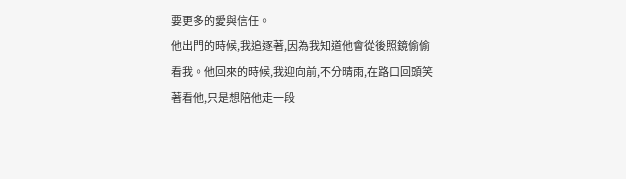要更多的愛與信任。
他出門的時候,我追逐著,因為我知道他會從後照鏡偷偷看我。他回來的時候,我迎向前,不分晴雨,在路口回頭笑著看他,只是想陪他走一段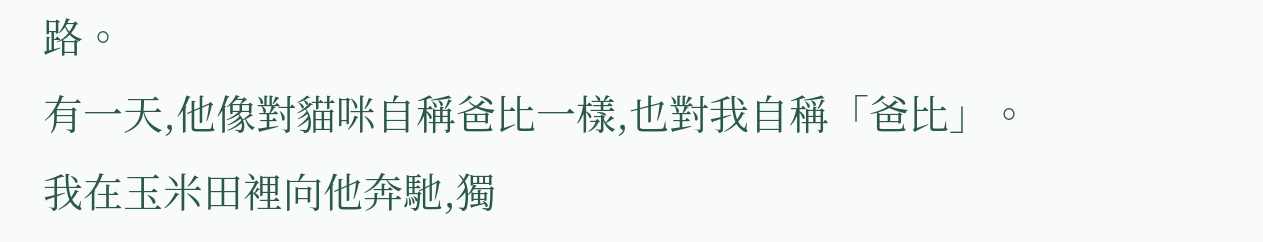路。
有一天,他像對貓咪自稱爸比一樣,也對我自稱「爸比」。
我在玉米田裡向他奔馳,獨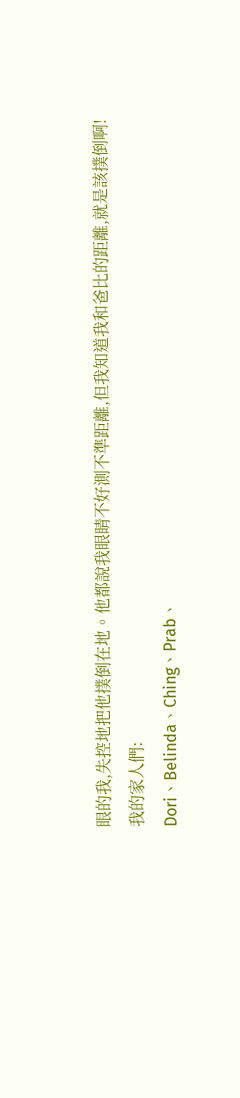眼的我,失控地把他撲倒在地。他都說我眼睛不好測不準距離,但我知道我和爸比的距離,就是該撲倒啊!
我的家人們:
Dori、Belinda、Ching、Prab、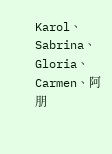Karol、Sabrina、Gloria、Carmen、阿朋